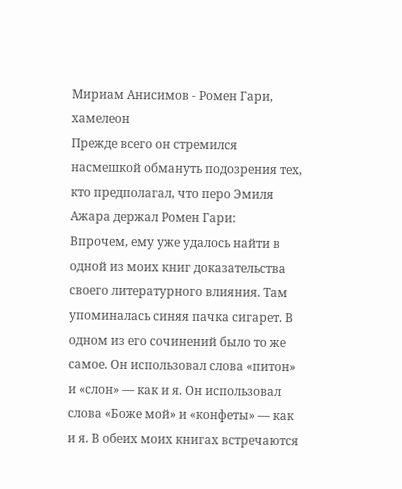Мириам Анисимов - Ромен Гари, хамелеон
Прежде всего он стремился насмешкой обмануть подозрения тех, кто предполагал, что перо Эмиля Ажара держал Ромен Гари:
Впрочем, ему уже удалось найти в одной из моих книг доказательства своего литературного влияния. Там упоминалась синяя пачка сигарет. В одном из его сочинений было то же самое. Он использовал слова «питон» и «слон» — как и я. Он использовал слова «Боже мой» и «конфеты» — как и я. В обеих моих книгах встречаются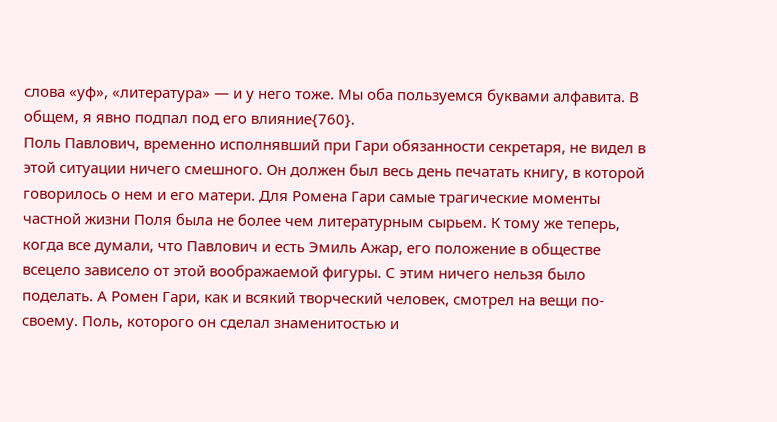слова «уф», «литература» — и у него тоже. Мы оба пользуемся буквами алфавита. В общем, я явно подпал под его влияние{760}.
Поль Павлович, временно исполнявший при Гари обязанности секретаря, не видел в этой ситуации ничего смешного. Он должен был весь день печатать книгу, в которой говорилось о нем и его матери. Для Ромена Гари самые трагические моменты частной жизни Поля была не более чем литературным сырьем. К тому же теперь, когда все думали, что Павлович и есть Эмиль Ажар, его положение в обществе всецело зависело от этой воображаемой фигуры. С этим ничего нельзя было поделать. А Ромен Гари, как и всякий творческий человек, смотрел на вещи по-своему. Поль, которого он сделал знаменитостью и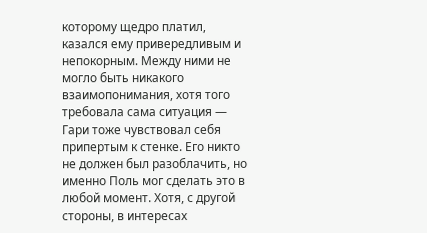которому щедро платил, казался ему привередливым и непокорным. Между ними не могло быть никакого взаимопонимания, хотя того требовала сама ситуация — Гари тоже чувствовал себя припертым к стенке. Его никто не должен был разоблачить, но именно Поль мог сделать это в любой момент. Хотя, с другой стороны, в интересах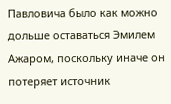Павловича было как можно дольше оставаться Эмилем Ажаром, поскольку иначе он потеряет источник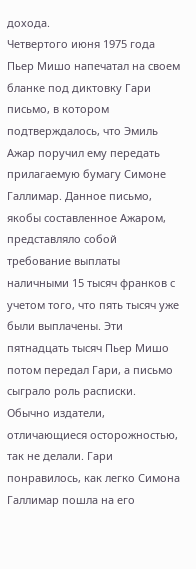дохода.
Четвертого июня 1975 года Пьер Мишо напечатал на своем бланке под диктовку Гари письмо, в котором подтверждалось, что Эмиль Ажар поручил ему передать прилагаемую бумагу Симоне Галлимар. Данное письмо, якобы составленное Ажаром, представляло собой требование выплаты наличными 15 тысяч франков с учетом того, что пять тысяч уже были выплачены. Эти пятнадцать тысяч Пьер Мишо потом передал Гари, а письмо сыграло роль расписки. Обычно издатели, отличающиеся осторожностью, так не делали. Гари понравилось, как легко Симона Галлимар пошла на его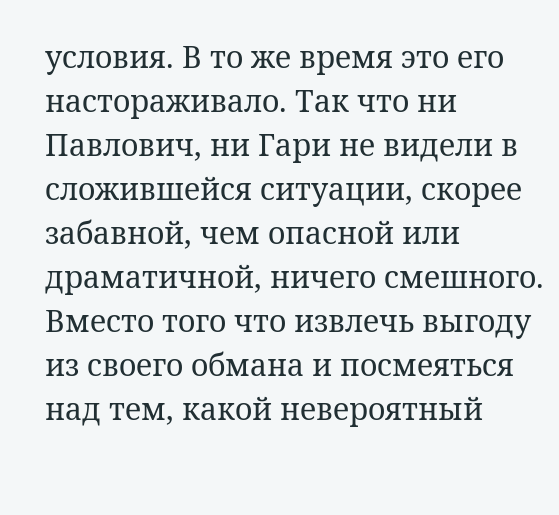условия. В то же время это его настораживало. Так что ни Павлович, ни Гари не видели в сложившейся ситуации, скорее забавной, чем опасной или драматичной, ничего смешного.
Вместо того что извлечь выгоду из своего обмана и посмеяться над тем, какой невероятный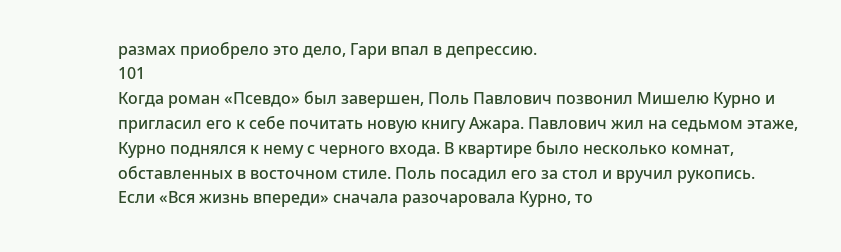размах приобрело это дело, Гари впал в депрессию.
101
Когда роман «Псевдо» был завершен, Поль Павлович позвонил Мишелю Курно и пригласил его к себе почитать новую книгу Ажара. Павлович жил на седьмом этаже, Курно поднялся к нему с черного входа. В квартире было несколько комнат, обставленных в восточном стиле. Поль посадил его за стол и вручил рукопись.
Если «Вся жизнь впереди» сначала разочаровала Курно, то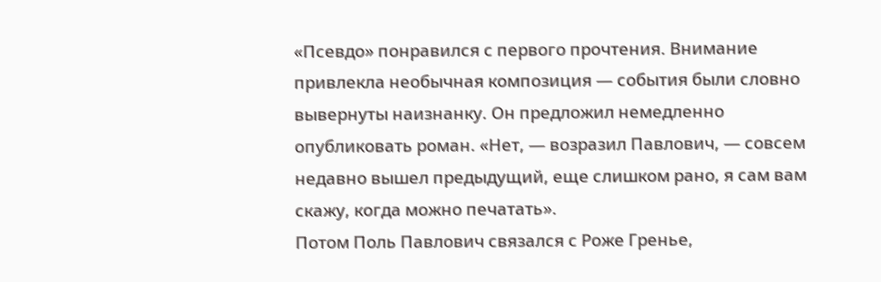«Псевдо» понравился с первого прочтения. Внимание привлекла необычная композиция — события были словно вывернуты наизнанку. Он предложил немедленно опубликовать роман. «Нет, — возразил Павлович, — совсем недавно вышел предыдущий, еще слишком рано, я сам вам скажу, когда можно печатать».
Потом Поль Павлович связался с Роже Гренье,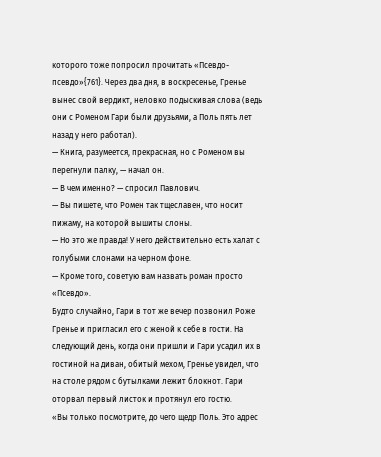которого тоже попросил прочитать «Псевдо-псевдо»{761}. Через два дня, в воскресенье, Гренье вынес свой вердикт, неловко подыскивая слова (ведь они с Роменом Гари были друзьями, а Поль пять лет назад у него работал).
— Книга, разумеется, прекрасная, но с Роменом вы перегнули палку, — начал он.
— В чем именно? — спросил Павлович.
— Вы пишете, что Ромен так тщеславен, что носит пижаму, на которой вышиты слоны.
— Но это же правда! У него действительно есть халат с голубыми слонами на черном фоне.
— Кроме того, советую вам назвать роман просто «Псевдо».
Будто случайно, Гари в тот же вечер позвонил Роже Гренье и пригласил его с женой к себе в гости. На следующий день, когда они пришли и Гари усадил их в гостиной на диван, обитый мехом, Гренье увидел, что на столе рядом с бутылками лежит блокнот. Гари оторвал первый листок и протянул его гостю.
«Вы только посмотрите, до чего щедр Поль. Это адрес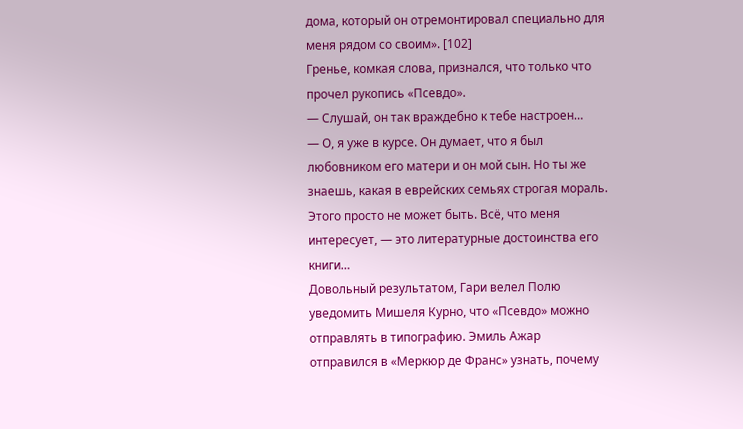дома, который он отремонтировал специально для меня рядом со своим». [102]
Гренье, комкая слова, признался, что только что прочел рукопись «Псевдо».
— Слушай, он так враждебно к тебе настроен…
— О, я уже в курсе. Он думает, что я был любовником его матери и он мой сын. Но ты же знаешь, какая в еврейских семьях строгая мораль. Этого просто не может быть. Всё, что меня интересует, — это литературные достоинства его книги…
Довольный результатом, Гари велел Полю уведомить Мишеля Курно, что «Псевдо» можно отправлять в типографию. Эмиль Ажар отправился в «Меркюр де Франс» узнать, почему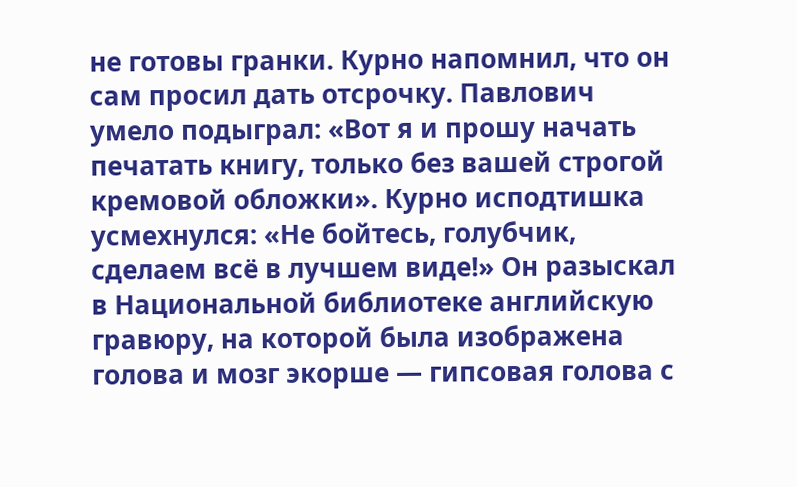не готовы гранки. Курно напомнил, что он сам просил дать отсрочку. Павлович умело подыграл: «Вот я и прошу начать печатать книгу, только без вашей строгой кремовой обложки». Курно исподтишка усмехнулся: «Не бойтесь, голубчик, сделаем всё в лучшем виде!» Он разыскал в Национальной библиотеке английскую гравюру, на которой была изображена голова и мозг экорше — гипсовая голова с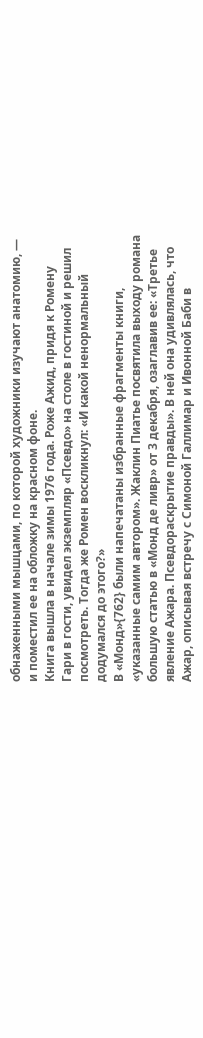обнаженными мышцами, по которой художники изучают анатомию, — и поместил ее на обложку на красном фоне.
Книга вышла в начале зимы 1976 года. Роже Ажид, придя к Ромену Гари в гости, увидел экземпляр «Псевдо» на столе в гостиной и решил посмотреть. Тогда же Ромен воскликнул: «И какой ненормальный додумался до этого?»
В «Монд»{762} были напечатаны избранные фрагменты книги, «указанные самим автором». Жаклин Пиатье посвятила выходу романа большую статью в «Монд де ливр» от 3 декабря, озаглавив ее: «Третье явление Ажара. Псевдораскрытие правды». В ней она удивлялась, что Ажар, описывая встречу с Симоной Галлимар и Ивонной Баби в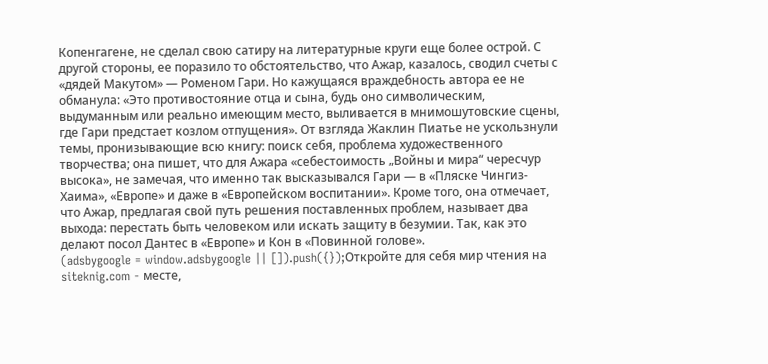Копенгагене, не сделал свою сатиру на литературные круги еще более острой. С другой стороны, ее поразило то обстоятельство, что Ажар, казалось, сводил счеты с «дядей Макутом» — Роменом Гари. Но кажущаяся враждебность автора ее не обманула: «Это противостояние отца и сына, будь оно символическим, выдуманным или реально имеющим место, выливается в мнимошутовские сцены, где Гари предстает козлом отпущения». От взгляда Жаклин Пиатье не ускользнули темы, пронизывающие всю книгу: поиск себя, проблема художественного творчества; она пишет, что для Ажара «себестоимость „Войны и мира“ чересчур высока», не замечая, что именно так высказывался Гари — в «Пляске Чингиз-Хаима», «Европе» и даже в «Европейском воспитании». Кроме того, она отмечает, что Ажар, предлагая свой путь решения поставленных проблем, называет два выхода: перестать быть человеком или искать защиту в безумии. Так, как это делают посол Дантес в «Европе» и Кон в «Повинной голове».
(adsbygoogle = window.adsbygoogle || []).push({});Откройте для себя мир чтения на siteknig.com - месте,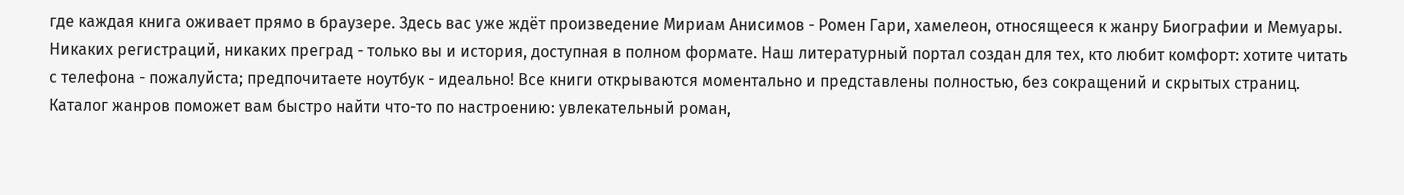где каждая книга оживает прямо в браузере. Здесь вас уже ждёт произведение Мириам Анисимов - Ромен Гари, хамелеон, относящееся к жанру Биографии и Мемуары. Никаких регистраций, никаких преград - только вы и история, доступная в полном формате. Наш литературный портал создан для тех, кто любит комфорт: хотите читать с телефона - пожалуйста; предпочитаете ноутбук - идеально! Все книги открываются моментально и представлены полностью, без сокращений и скрытых страниц. Каталог жанров поможет вам быстро найти что-то по настроению: увлекательный роман,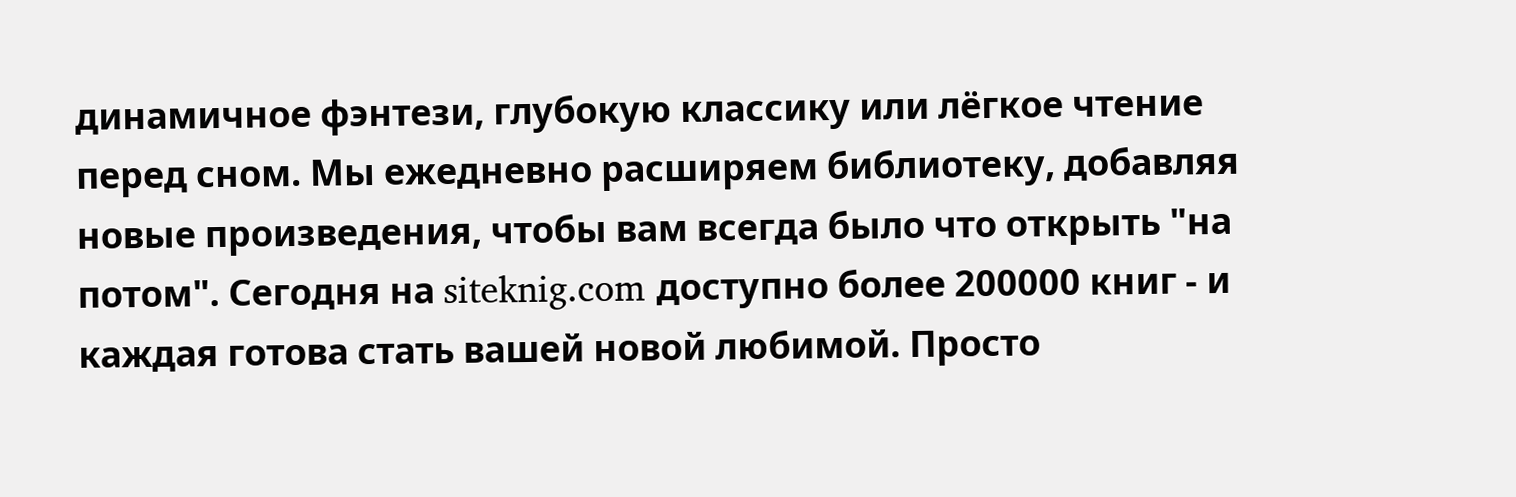динамичное фэнтези, глубокую классику или лёгкое чтение перед сном. Мы ежедневно расширяем библиотеку, добавляя новые произведения, чтобы вам всегда было что открыть "на потом". Сегодня на siteknig.com доступно более 200000 книг - и каждая готова стать вашей новой любимой. Просто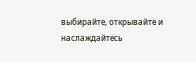выбирайте, открывайте и наслаждайтесь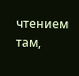чтением там,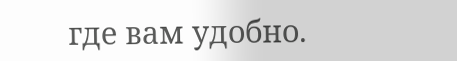где вам удобно.